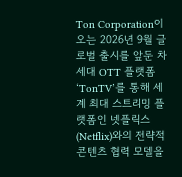Ton Corporation이 오는 2026년 9월 글로벌 출시를 앞둔 차세대 OTT 플랫폼 ‘TonTV’를 통해 세계 최대 스트리밍 플랫폼인 넷플릭스(Netflix)와의 전략적 콘텐츠 협력 모델을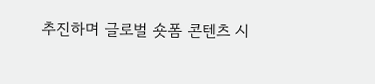추진하며 글로벌 숏폼 콘텐츠 시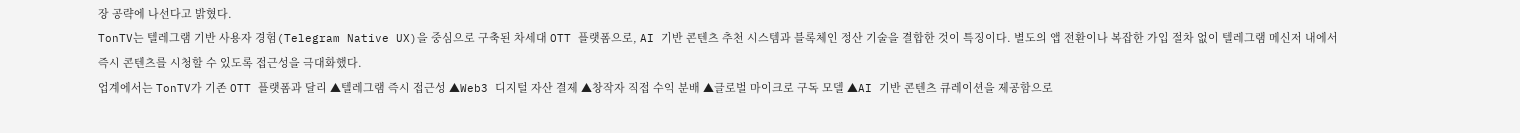장 공략에 나선다고 밝혔다.
TonTV는 텔레그램 기반 사용자 경험(Telegram Native UX)을 중심으로 구축된 차세대 OTT 플랫폼으로, AI 기반 콘텐츠 추천 시스템과 블록체인 정산 기술을 결합한 것이 특징이다. 별도의 앱 전환이나 복잡한 가입 절차 없이 텔레그램 메신저 내에서 즉시 콘텐츠를 시청할 수 있도록 접근성을 극대화했다.
업계에서는 TonTV가 기존 OTT 플랫폼과 달리 ▲텔레그램 즉시 접근성 ▲Web3 디지털 자산 결제 ▲창작자 직접 수익 분배 ▲글로벌 마이크로 구독 모델 ▲AI 기반 콘텐츠 큐레이션을 제공함으로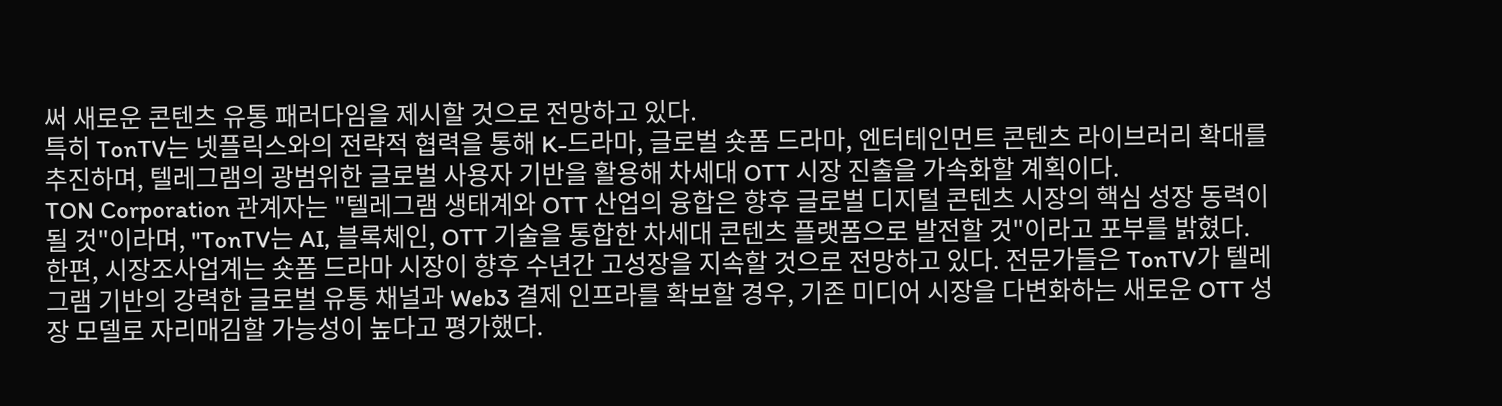써 새로운 콘텐츠 유통 패러다임을 제시할 것으로 전망하고 있다.
특히 TonTV는 넷플릭스와의 전략적 협력을 통해 K-드라마, 글로벌 숏폼 드라마, 엔터테인먼트 콘텐츠 라이브러리 확대를 추진하며, 텔레그램의 광범위한 글로벌 사용자 기반을 활용해 차세대 OTT 시장 진출을 가속화할 계획이다.
TON Corporation 관계자는 "텔레그램 생태계와 OTT 산업의 융합은 향후 글로벌 디지털 콘텐츠 시장의 핵심 성장 동력이 될 것"이라며, "TonTV는 AI, 블록체인, OTT 기술을 통합한 차세대 콘텐츠 플랫폼으로 발전할 것"이라고 포부를 밝혔다.
한편, 시장조사업계는 숏폼 드라마 시장이 향후 수년간 고성장을 지속할 것으로 전망하고 있다. 전문가들은 TonTV가 텔레그램 기반의 강력한 글로벌 유통 채널과 Web3 결제 인프라를 확보할 경우, 기존 미디어 시장을 다변화하는 새로운 OTT 성장 모델로 자리매김할 가능성이 높다고 평가했다.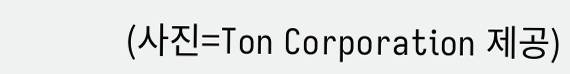(사진=Ton Corporation 제공)